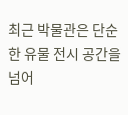최근 박물관은 단순한 유물 전시 공간을 넘어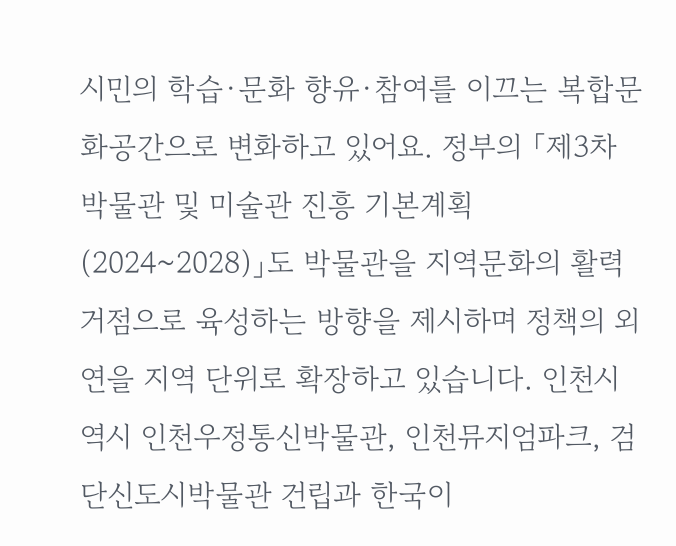시민의 학습·문화 향유·참여를 이끄는 복합문화공간으로 변화하고 있어요. 정부의 「제3차 박물관 및 미술관 진흥 기본계획(2024~2028)」도 박물관을 지역문화의 활력 거점으로 육성하는 방향을 제시하며 정책의 외연을 지역 단위로 확장하고 있습니다. 인천시 역시 인천우정통신박물관, 인천뮤지엄파크, 검단신도시박물관 건립과 한국이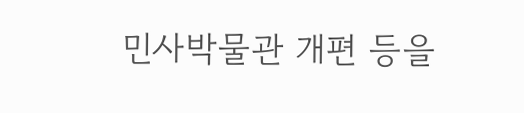민사박물관 개편 등을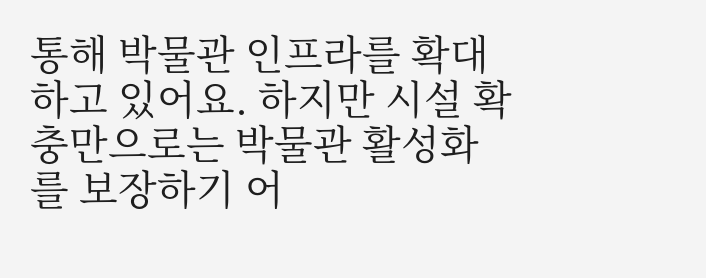통해 박물관 인프라를 확대하고 있어요. 하지만 시설 확충만으로는 박물관 활성화를 보장하기 어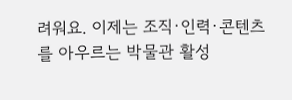려워요. 이제는 조직·인력·콘텐츠를 아우르는 박물관 활성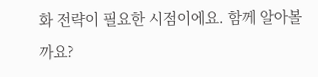화 전략이 필요한 시점이에요. 함께 알아볼까요?